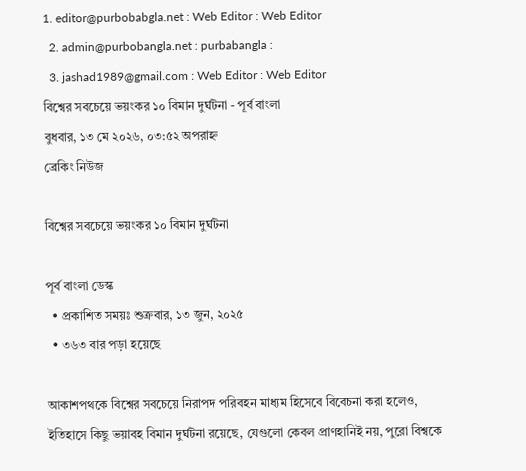1. editor@purbobabgla.net : Web Editor : Web Editor
  2. admin@purbobangla.net : purbabangla :
  3. jashad1989@gmail.com : Web Editor : Web Editor
বিশ্বের সবচেয়ে ভয়ংকর ১০ বিমান দুর্ঘটনা - পূর্ব বাংলা
বুধবার, ১৩ মে ২০২৬, ০৩:৫২ অপরাহ্ন
ব্রেকিং নিউজ

বিশ্বের সবচেয়ে ভয়ংকর ১০ বিমান দুর্ঘটনা

পূর্ব বাংলা ডেস্ক
  • প্রকাশিত সময়ঃ শুক্রবার, ১৩ জুন, ২০২৫
  • ৩৬৩ বার পড়া হয়েছে

আকাশপথকে বিশ্বের সবচেয়ে নিরাপদ পরিবহন মাধ্যম হিসেবে বিবেচনা করা হলেও, ইতিহাসে কিছু ভয়াবহ বিমান দুর্ঘটনা রয়েছে, যেগুলো কেবল প্রাণহানিই নয়, পুরো বিশ্বকে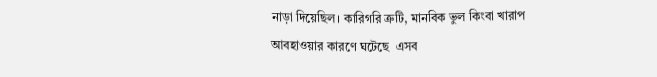নাড়া দিয়েছিল। কারিগরি ত্রুটি, মানবিক ভুল কিংবা খারাপ আবহাওয়ার কারণে ঘটেছে  এসব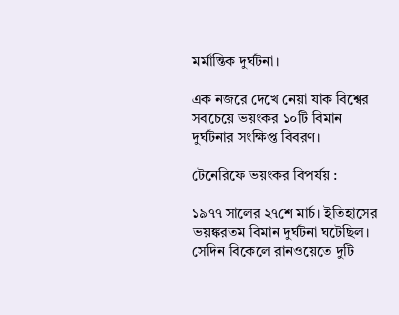মর্মান্তিক দুর্ঘটনা।

এক নজরে দেখে নেয়া যাক বিশ্বের সবচেয়ে ভয়ংকর ১০টি বিমান দুর্ঘটনার সংক্ষিপ্ত বিবরণ।

টেনেরিফে ভয়ংকর বিপর্যয় :

১৯৭৭ সালের ২৭শে মার্চ। ইতিহাসের ভয়ঙ্করতম বিমান দুর্ঘটনা ঘটেছিল। সেদিন বিকেলে রানওয়েতে দুটি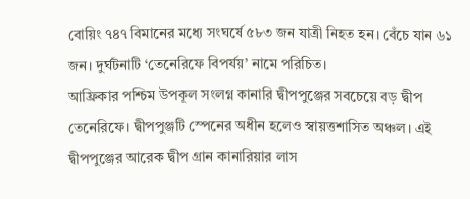বোয়িং ৭৪৭ বিমানের মধ্যে সংঘর্ষে ৫৮৩ জন যাত্রী নিহত হন। বেঁচে যান ৬১ জন। দুর্ঘটনাটি ‘তেনেরিফে বিপর্যয়’ নামে পরিচিত।
আফ্রিকার পশ্চিম উপকূল সংলগ্ন কানারি দ্বীপপুঞ্জের সবচেয়ে বড় দ্বীপ তেনেরিফে। দ্বীপপুঞ্জটি স্পেনের অধীন হলেও স্বায়ত্তশাসিত অঞ্চল। এই দ্বীপপুঞ্জের আরেক দ্বীপ গ্রান কানারিয়ার লাস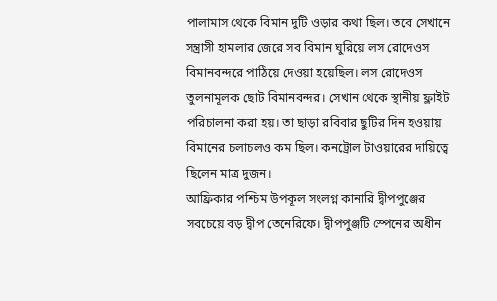পালামাস থেকে বিমান দুটি ওড়ার কথা ছিল। তবে সেখানে সন্ত্রাসী হামলার জেরে সব বিমান ঘুরিয়ে লস রোদেওস বিমানবন্দরে পাঠিয়ে দেওয়া হয়েছিল। লস রোদেওস তুলনামূলক ছোট বিমানবন্দর। সেখান থেকে স্থানীয় ফ্লাইট পরিচালনা করা হয়। তা ছাড়া রবিবার ছুটির দিন হওয়ায় বিমানের চলাচলও কম ছিল। কনট্রোল টাওয়ারের দায়িত্বে ছিলেন মাত্র দুজন।
আফ্রিকার পশ্চিম উপকূল সংলগ্ন কানারি দ্বীপপুঞ্জের সবচেয়ে বড় দ্বীপ তেনেরিফে। দ্বীপপুঞ্জটি স্পেনের অধীন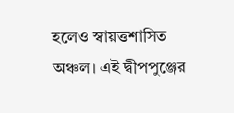হলেও স্বায়ত্তশাসিত অঞ্চল। এই দ্বীপপুঞ্জের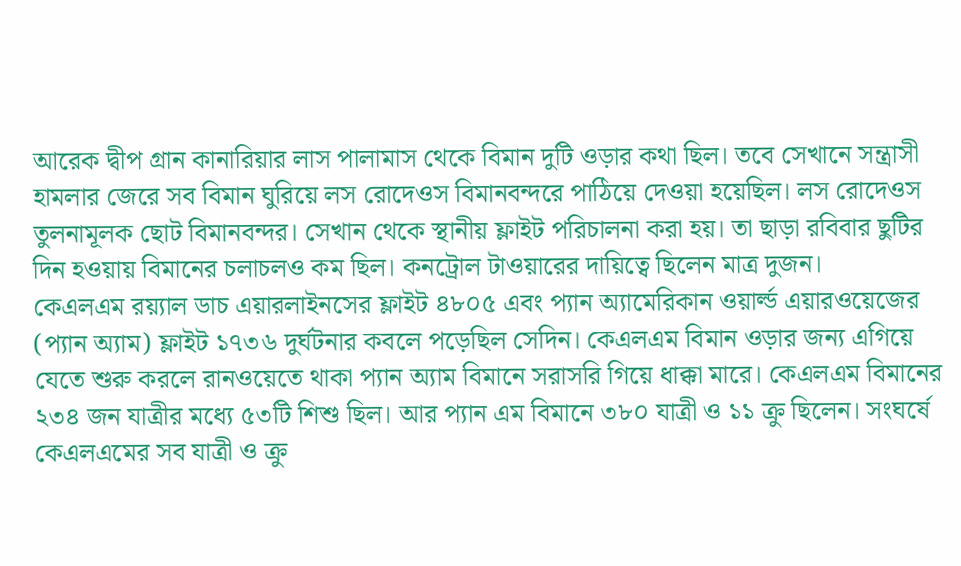আরেক দ্বীপ গ্রান কানারিয়ার লাস পালামাস থেকে বিমান দুটি ওড়ার কথা ছিল। তবে সেখানে সন্ত্রাসী হামলার জেরে সব বিমান ঘুরিয়ে লস রোদেওস বিমানবন্দরে পাঠিয়ে দেওয়া হয়েছিল। লস রোদেওস তুলনামূলক ছোট বিমানবন্দর। সেখান থেকে স্থানীয় ফ্লাইট পরিচালনা করা হয়। তা ছাড়া রবিবার ছুটির দিন হওয়ায় বিমানের চলাচলও কম ছিল। কনট্রোল টাওয়ারের দায়িত্বে ছিলেন মাত্র দুজন।
কেএলএম রয়্যাল ডাচ এয়ারলাইনসের ফ্লাইট ৪৮০৫ এবং প্যান অ্যামেরিকান ওয়ার্ল্ড এয়ারওয়েজের (প্যান অ্যাম) ফ্লাইট ১৭৩৬ দুর্ঘটনার কবলে পড়েছিল সেদিন। কেএলএম বিমান ওড়ার জন্য এগিয়ে যেতে শুরু করলে রানওয়েতে থাকা প্যান অ্যাম বিমানে সরাসরি গিয়ে ধাক্কা মারে। কেএলএম বিমানের ২৩৪ জন যাত্রীর মধ্যে ৫৩টি শিশু ছিল। আর প্যান এম বিমানে ৩৮০ যাত্রী ও ১১ ক্রু ছিলেন। সংঘর্ষে কেএলএমের সব যাত্রী ও ক্রু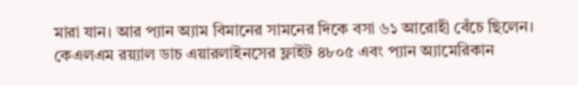মারা যান। আর প্যান অ্যাম বিমানের সামনের দিকে বসা ৬১ আরোহী বেঁচে ছিলেন।
কেএলএম রয়্যাল ডাচ এয়ারলাইনসের ফ্লাইট ৪৮০৫ এবং প্যান অ্যামেরিকান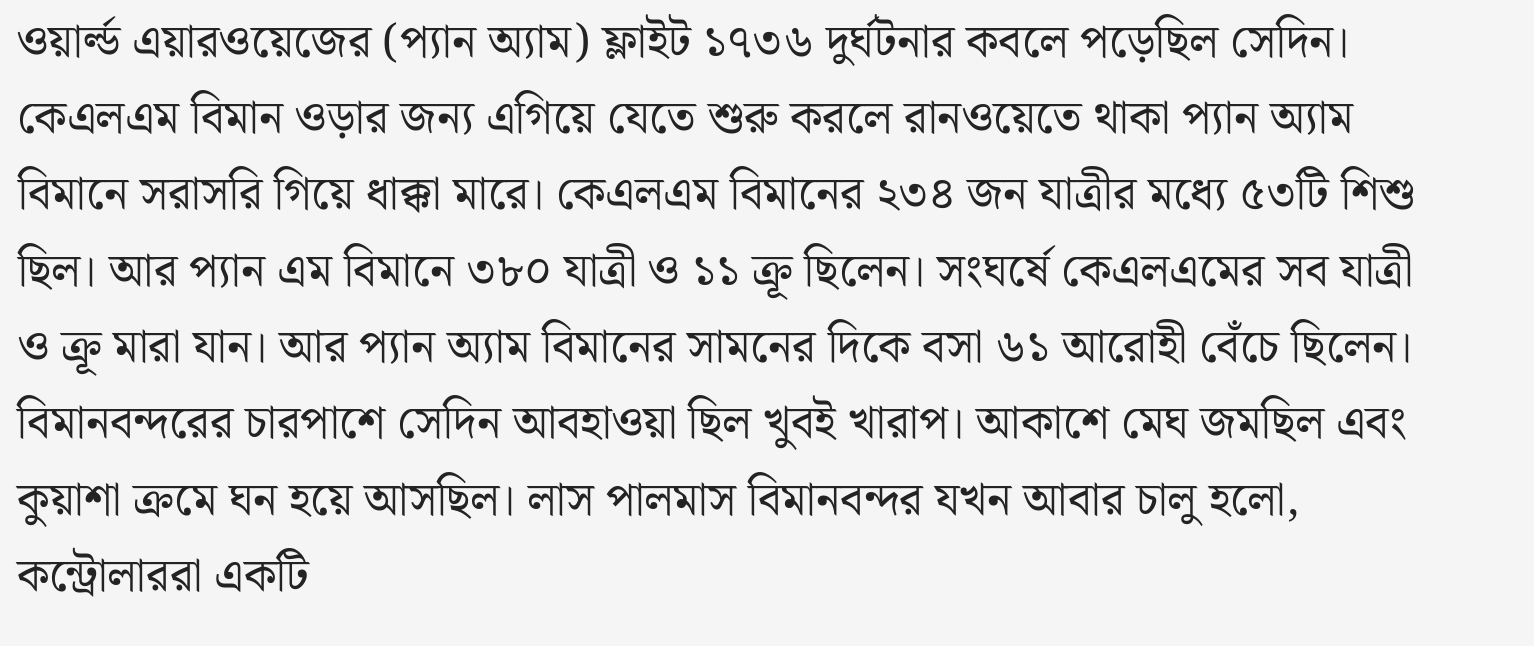ওয়ার্ল্ড এয়ারওয়েজের (প্যান অ্যাম) ফ্লাইট ১৭৩৬ দুর্ঘটনার কবলে পড়েছিল সেদিন। কেএলএম বিমান ওড়ার জন্য এগিয়ে যেতে শুরু করলে রানওয়েতে থাকা প্যান অ্যাম বিমানে সরাসরি গিয়ে ধাক্কা মারে। কেএলএম বিমানের ২৩৪ জন যাত্রীর মধ্যে ৫৩টি শিশু ছিল। আর প্যান এম বিমানে ৩৮০ যাত্রী ও ১১ ক্রূ ছিলেন। সংঘর্ষে কেএলএমের সব যাত্রী ও ক্রূ মারা যান। আর প্যান অ্যাম বিমানের সামনের দিকে বসা ৬১ আরোহী বেঁচে ছিলেন।
বিমানবন্দরের চারপাশে সেদিন আবহাওয়া ছিল খুবই খারাপ। আকাশে মেঘ জমছিল এবং কুয়াশা ক্রমে ঘন হয়ে আসছিল। লাস পালমাস বিমানবন্দর যখন আবার চালু হলো, কন্ট্রোলাররা একটি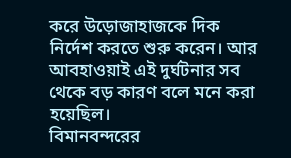করে উড়োজাহাজকে দিক নির্দেশ করতে শুরু করেন। আর আবহাওয়াই এই দুর্ঘটনার সব থেকে বড় কারণ বলে মনে করা হয়েছিল।
বিমানবন্দরের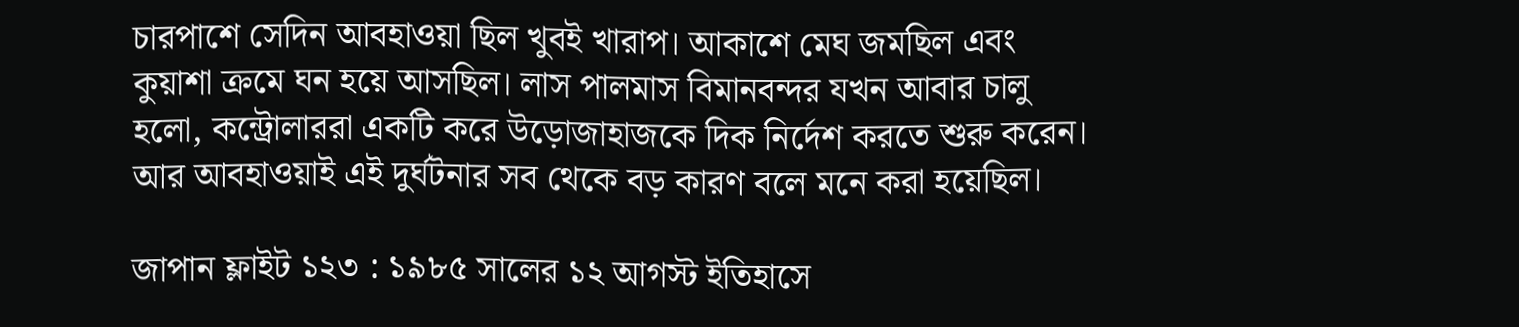চারপাশে সেদিন আবহাওয়া ছিল খুবই খারাপ। আকাশে মেঘ জমছিল এবং কুয়াশা ক্রমে ঘন হয়ে আসছিল। লাস পালমাস বিমানবন্দর যখন আবার চালু হলো, কন্ট্রোলাররা একটি করে উড়োজাহাজকে দিক নির্দেশ করতে শুরু করেন। আর আবহাওয়াই এই দুর্ঘটনার সব থেকে বড় কারণ বলে মনে করা হয়েছিল।

জাপান ফ্লাইট ১২৩ : ১৯৮৫ সালের ১২ আগস্ট ইতিহাসে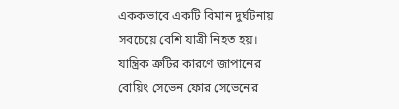এককভাবে একটি বিমান দুর্ঘটনায় সবচেয়ে বেশি যাত্রী নিহত হয়। যান্ত্রিক ত্রুটির কারণে জাপানের বোয়িং সেভেন ফোর সেভেনের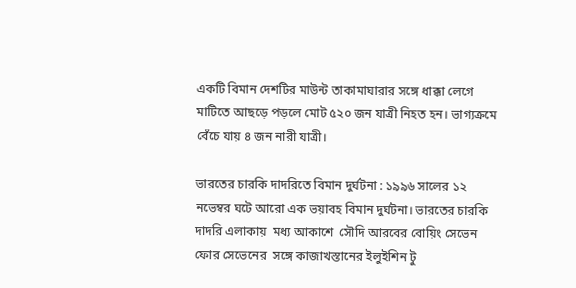একটি বিমান দেশটির মাউন্ট তাকামাঘারার সঙ্গে ধাক্কা লেগে মাটিতে আছড়ে পড়লে মোট ৫২০ জন যাত্রী নিহত হন। ভাগ্যক্রমে বেঁচে যায় ৪ জন নারী যাত্রী।

ভারতের চারকি দাদরিতে বিমান দুর্ঘটনা : ১৯৯৬ সালের ১২ নভেম্বর ঘটে আরো এক ভয়াবহ বিমান দুর্ঘটনা। ভারতের চারকি দাদরি এলাকায়  মধ্য আকাশে  সৌদি আরবের বোয়িং সেভেন ফোর সেভেনের  সঙ্গে কাজাখস্তানের ইলুইশিন টু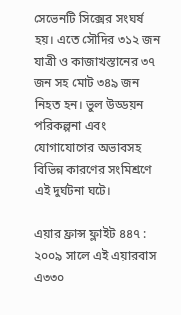সেভেনটি সিক্সের সংঘর্ষ হয়। এতে সৌদির ৩১২ জন যাত্রী ও কাজাখস্তানের ৩৭ জন সহ মোট ৩৪৯ জন নিহত হন। ভুল উড্ডয়ন পরিকল্পনা এবং যোগাযোগের অভাবসহ বিভিন্ন কারণের সংমিশ্রণে এই দুর্ঘটনা ঘটে।

এয়ার ফ্রান্স ফ্লাইট ৪৪৭ : ২০০৯ সালে এই এয়ারবাস এ৩৩০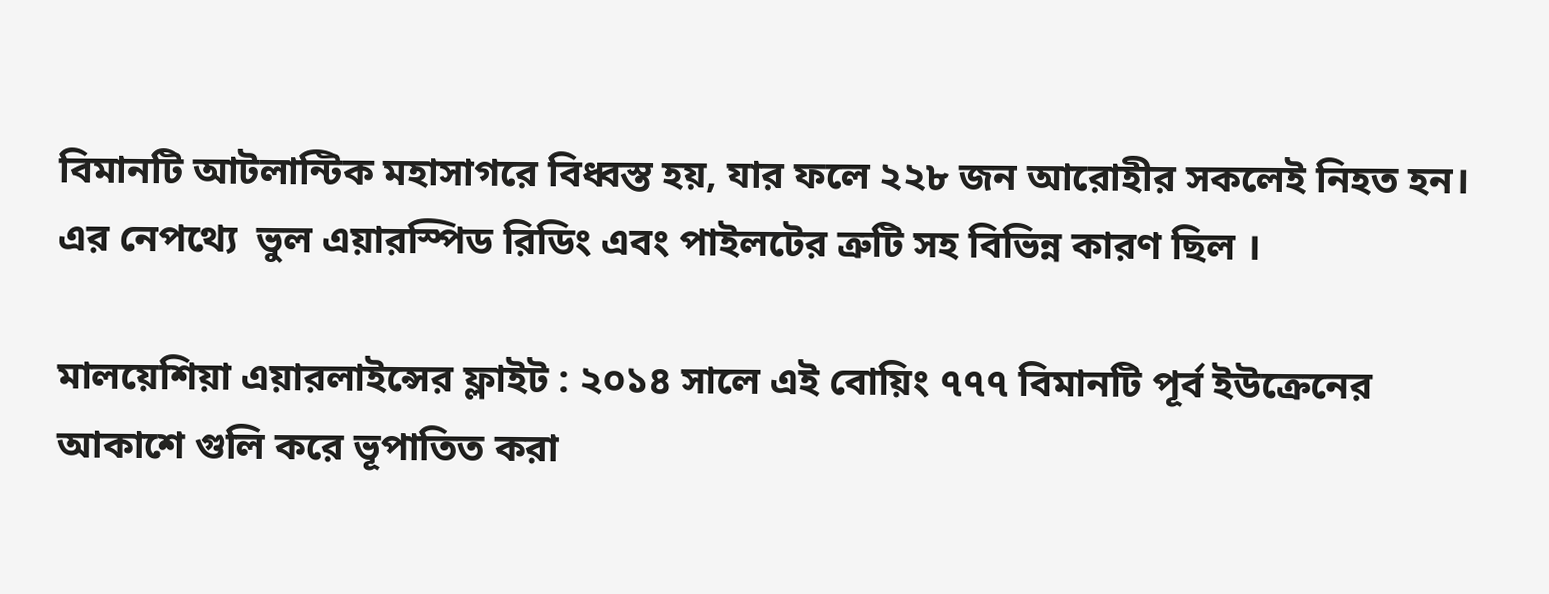বিমানটি আটলান্টিক মহাসাগরে বিধ্বস্ত হয়, যার ফলে ২২৮ জন আরোহীর সকলেই নিহত হন। এর নেপথ্যে  ভুল এয়ারস্পিড রিডিং এবং পাইলটের ত্রুটি সহ বিভিন্ন কারণ ছিল ।

মালয়েশিয়া এয়ারলাইন্সের ফ্লাইট : ২০১৪ সালে এই বোয়িং ৭৭৭ বিমানটি পূর্ব ইউক্রেনের আকাশে গুলি করে ভূপাতিত করা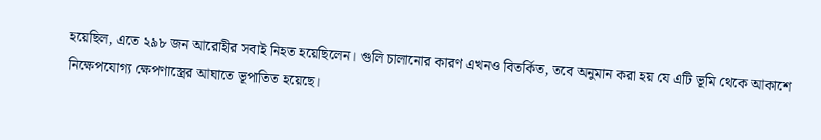হয়েছিল, এতে ২৯৮ জন আরোহীর সবাই নিহত হয়েছিলেন। গুলি চালানোর কারণ এখনও বিতর্কিত, তবে অনুমান করা হয় যে এটি ভূমি থেকে আকাশে নিক্ষেপযোগ্য ক্ষেপণাস্ত্রের আঘাতে ভূপাতিত হয়েছে।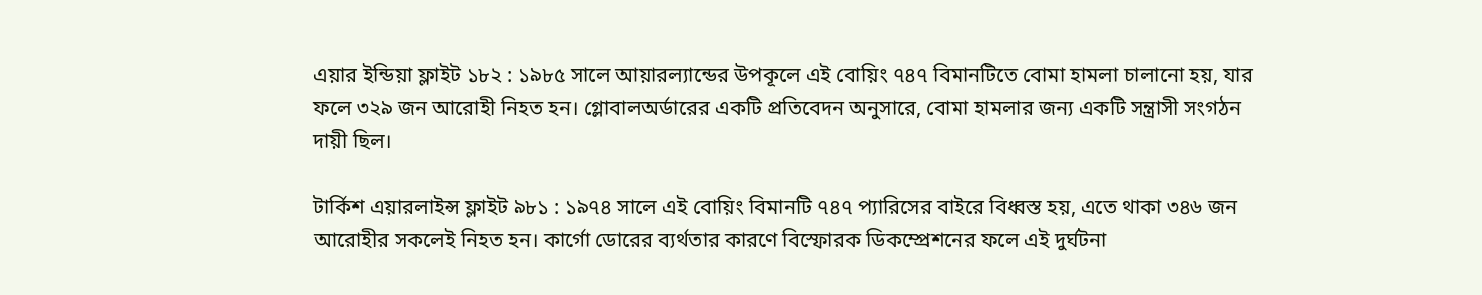এয়ার ইন্ডিয়া ফ্লাইট ১৮২ : ১৯৮৫ সালে আয়ারল্যান্ডের উপকূলে এই বোয়িং ৭৪৭ বিমানটিতে বোমা হামলা চালানো হয়, যার ফলে ৩২৯ জন আরোহী নিহত হন। গ্লোবালঅর্ডারের একটি প্রতিবেদন অনুসারে, বোমা হামলার জন্য একটি সন্ত্রাসী সংগঠন দায়ী ছিল।

টার্কিশ এয়ারলাইন্স ফ্লাইট ৯৮১ : ১৯৭৪ সালে এই বোয়িং বিমানটি ৭৪৭ প্যারিসের বাইরে বিধ্বস্ত হয়, এতে থাকা ৩৪৬ জন আরোহীর সকলেই নিহত হন। কার্গো ডোরের ব্যর্থতার কারণে বিস্ফোরক ডিকম্প্রেশনের ফলে এই দুর্ঘটনা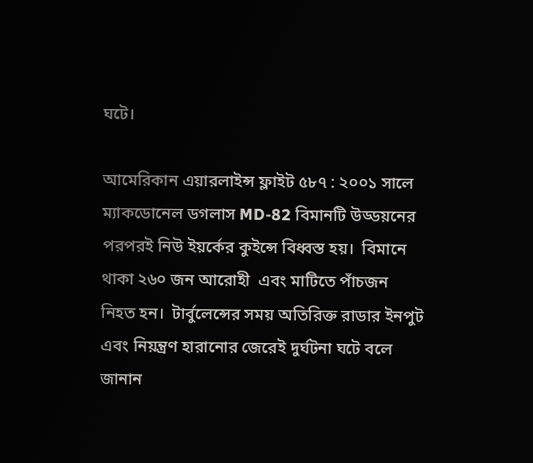ঘটে।

আমেরিকান এয়ারলাইন্স ফ্লাইট ৫৮৭ : ২০০১ সালে  ম্যাকডোনেল ডগলাস MD-82 বিমানটি উড্ডয়নের পরপরই নিউ ইয়র্কের কুইন্সে বিধ্বস্ত হয়।  বিমানে থাকা ২৬০ জন আরোহী  এবং মাটিতে পাঁচজন নিহত হন।  টার্বুলেন্সের সময় অতিরিক্ত রাডার ইনপুট এবং নিয়ন্ত্রণ হারানোর জেরেই দুর্ঘটনা ঘটে বলে জানান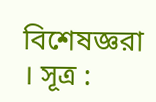বিশেষজ্ঞরা । সূত্র :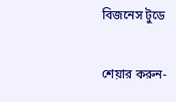বিজনেস টুডে

শেয়ার করুন-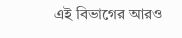এই বিভাগের আরও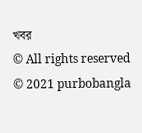খবর
© All rights reserved © 2021 purbobangla